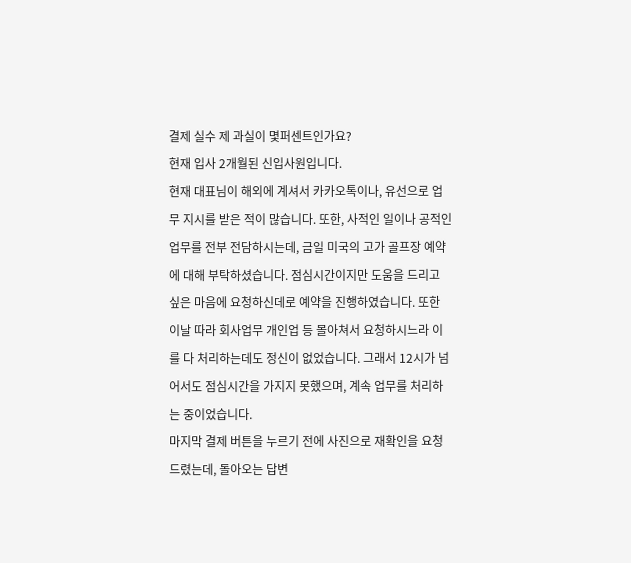결제 실수 제 과실이 몇퍼센트인가요?
현재 입사 2개월된 신입사원입니다.
현재 대표님이 해외에 계셔서 카카오톡이나, 유선으로 업무 지시를 받은 적이 많습니다. 또한, 사적인 일이나 공적인 업무를 전부 전담하시는데, 금일 미국의 고가 골프장 예약에 대해 부탁하셨습니다. 점심시간이지만 도움을 드리고 싶은 마음에 요청하신데로 예약을 진행하였습니다. 또한 이날 따라 회사업무 개인업 등 몰아쳐서 요청하시느라 이를 다 처리하는데도 정신이 없었습니다. 그래서 12시가 넘어서도 점심시간을 가지지 못했으며, 계속 업무를 처리하는 중이었습니다.
마지막 결제 버튼을 누르기 전에 사진으로 재확인을 요청드렸는데, 돌아오는 답변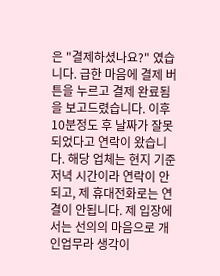은 "결제하셨나요?" 였습니다. 급한 마음에 결제 버튼을 누르고 결제 완료됨을 보고드렸습니다. 이후 10분정도 후 날짜가 잘못되었다고 연락이 왔습니다. 해당 업체는 현지 기준 저녁 시간이라 연락이 안되고, 제 휴대전화로는 연결이 안됩니다. 제 입장에서는 선의의 마음으로 개인업무라 생각이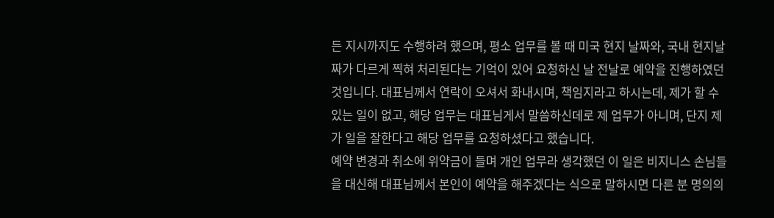든 지시까지도 수행하려 했으며, 평소 업무를 볼 때 미국 현지 날짜와, 국내 현지날짜가 다르게 찍혀 처리된다는 기억이 있어 요청하신 날 전날로 예약을 진행하였던 것입니다. 대표님께서 연락이 오셔서 화내시며, 책임지라고 하시는데, 제가 할 수 있는 일이 없고, 해당 업무는 대표님게서 말씀하신데로 제 업무가 아니며, 단지 제가 일을 잘한다고 해당 업무를 요청하셨다고 했습니다.
예약 변경과 취소에 위약금이 들며 개인 업무라 생각했던 이 일은 비지니스 손님들을 대신해 대표님께서 본인이 예약을 해주겠다는 식으로 말하시면 다른 분 명의의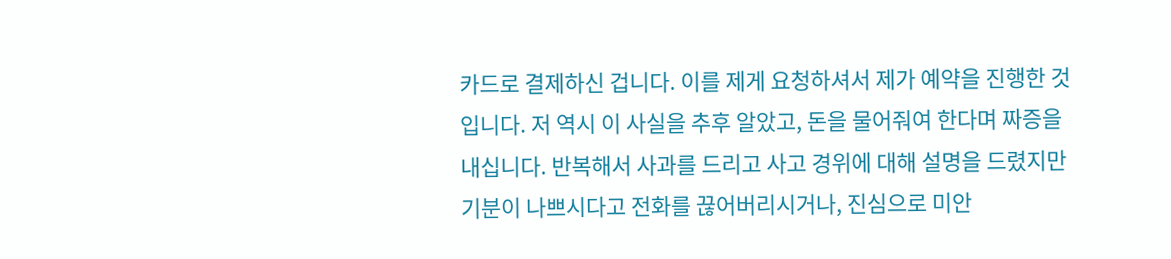카드로 결제하신 겁니다. 이를 제게 요청하셔서 제가 예약을 진행한 것입니다. 저 역시 이 사실을 추후 알았고, 돈을 물어줘여 한다며 짜증을 내십니다. 반복해서 사과를 드리고 사고 경위에 대해 설명을 드렸지만 기분이 나쁘시다고 전화를 끊어버리시거나, 진심으로 미안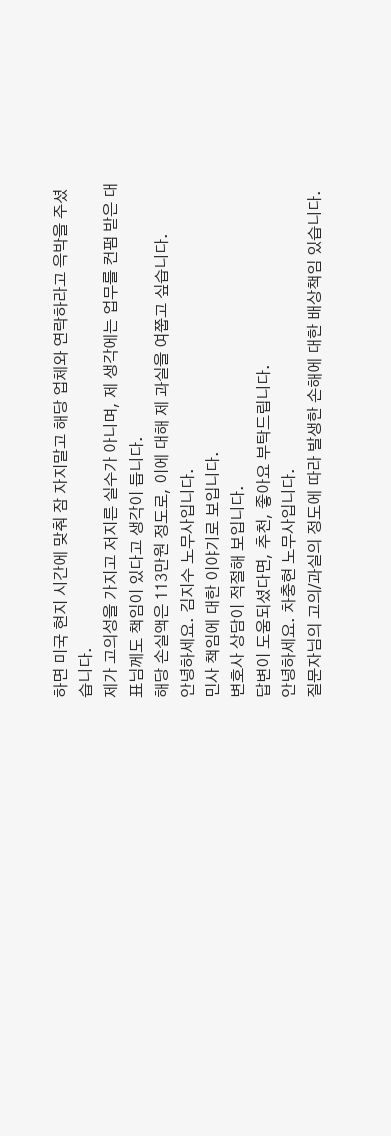하면 미국 현지 시간에 맞춰 잠 자지말고 해당 업체와 연락하라고 윽박을 주셨습니다.
제가 고의성을 가지고 저지른 실수가 아니며, 제 생각에는 업무를 컨펌 받은 대표님께도 책임이 있다고 생각이 듭니다.
해당 손실액은 113만원 정도로, 이에 대해 제 과실을 여쭙고 싶습니다.
안녕하세요. 김지수 노무사입니다.
민사 책임에 대한 이야기로 보입니다.
변호사 상담이 적절해 보입니다.
답변이 도움되셨다면, 추천, 좋아요 부탁드립니다.
안녕하세요. 차충현 노무사입니다.
질문자님의 고의/과실의 정도에 따라 발생한 손해에 대한 배상책임 있습니다.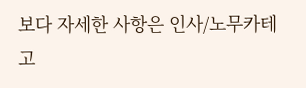보다 자세한 사항은 인사/노무카테고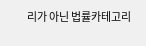리가 아닌 법률카테고리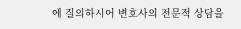에 질의하시어 변호사의 전문적 상담을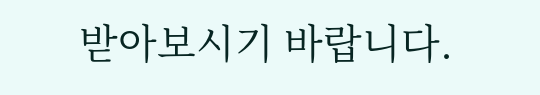받아보시기 바랍니다.